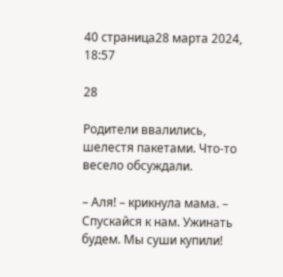40 страница28 марта 2024, 18:57

28

Родители ввалились, шелестя пакетами. Что-то весело обсуждали.

– Аля! – крикнула мама. – Спускайся к нам. Ужинать будем. Мы суши купили!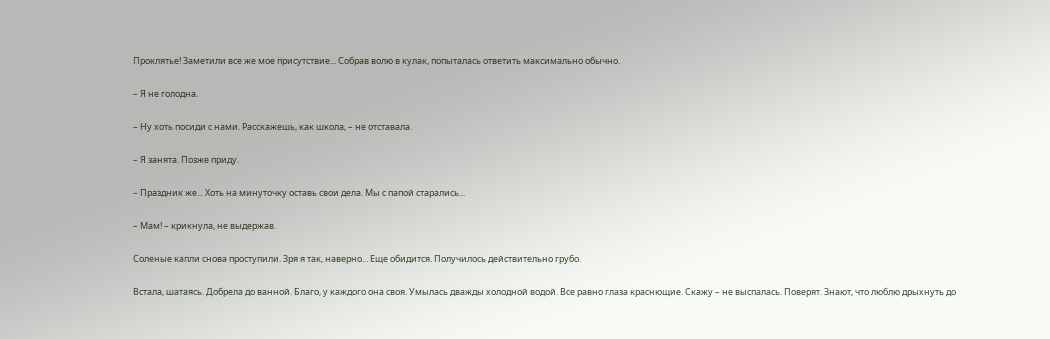Проклятье! Заметили все же мое присутствие... Собрав волю в кулак, попыталась ответить максимально обычно.

– Я не голодна.

– Ну хоть посиди с нами. Расскажешь, как школа, – не отставала.

– Я занята. Позже приду.

– Праздник же... Хоть на минуточку оставь свои дела. Мы с папой старались...

– Мам! – крикнула, не выдержав.

Соленые капли снова проступили. Зря я так, наверно... Еще обидится. Получилось действительно грубо.

Встала, шатаясь. Добрела до ванной. Благо, у каждого она своя. Умылась дважды холодной водой. Все равно глаза краснющие. Скажу – не выспалась. Поверят. Знают, что люблю дрыхнуть до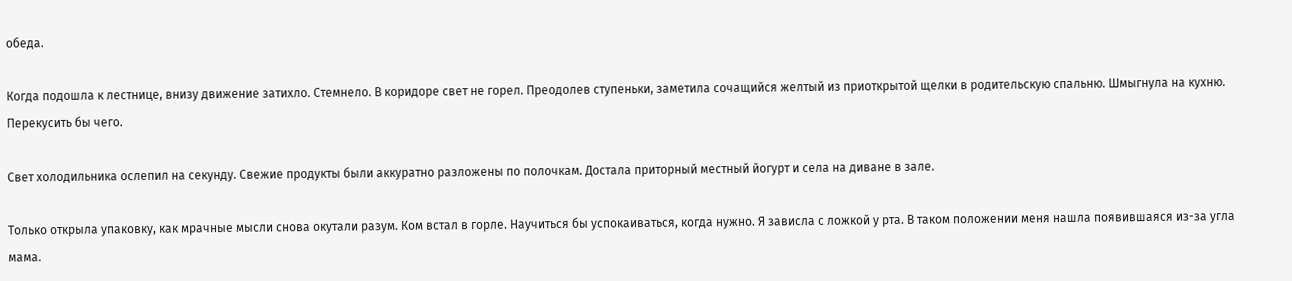обеда.

Когда подошла к лестнице, внизу движение затихло. Стемнело. В коридоре свет не горел. Преодолев ступеньки, заметила сочащийся желтый из приоткрытой щелки в родительскую спальню. Шмыгнула на кухню. Перекусить бы чего.

Свет холодильника ослепил на секунду. Свежие продукты были аккуратно разложены по полочкам. Достала приторный местный йогурт и села на диване в зале.

Только открыла упаковку, как мрачные мысли снова окутали разум. Ком встал в горле. Научиться бы успокаиваться, когда нужно. Я зависла с ложкой у рта. В таком положении меня нашла появившаяся из-за угла мама.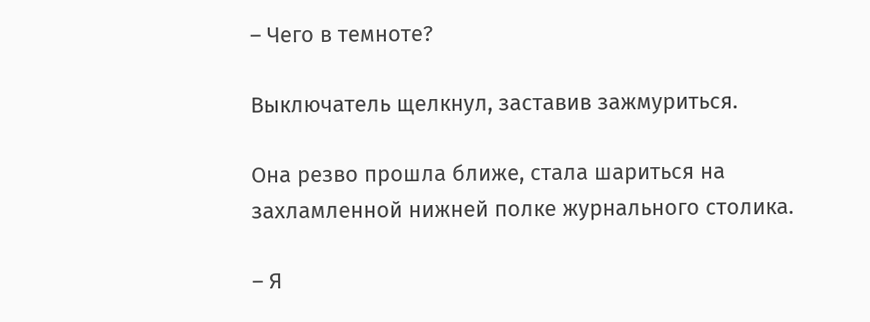– Чего в темноте?

Выключатель щелкнул, заставив зажмуриться.

Она резво прошла ближе, стала шариться на захламленной нижней полке журнального столика.

– Я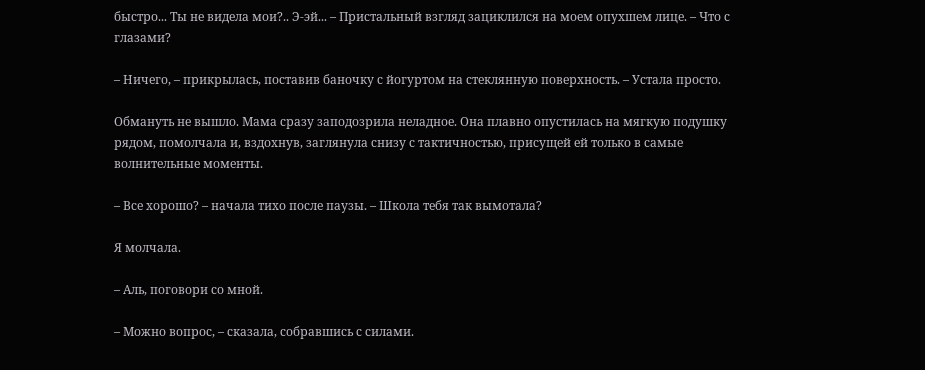быстро... Ты не видела мои?.. Э-эй... – Пристальный взгляд зациклился на моем опухшем лице. – Что с глазами?

– Ничего, – прикрылась, поставив баночку с йогуртом на стеклянную поверхность. – Устала просто.

Обмануть не вышло. Мама сразу заподозрила неладное. Она плавно опустилась на мягкую подушку рядом, помолчала и, вздохнув, заглянула снизу с тактичностью, присущей ей только в самые волнительные моменты.

– Все хорошо? – начала тихо после паузы. – Школа тебя так вымотала?

Я молчала.

– Аль, поговори со мной.

– Можно вопрос, – сказала, собравшись с силами.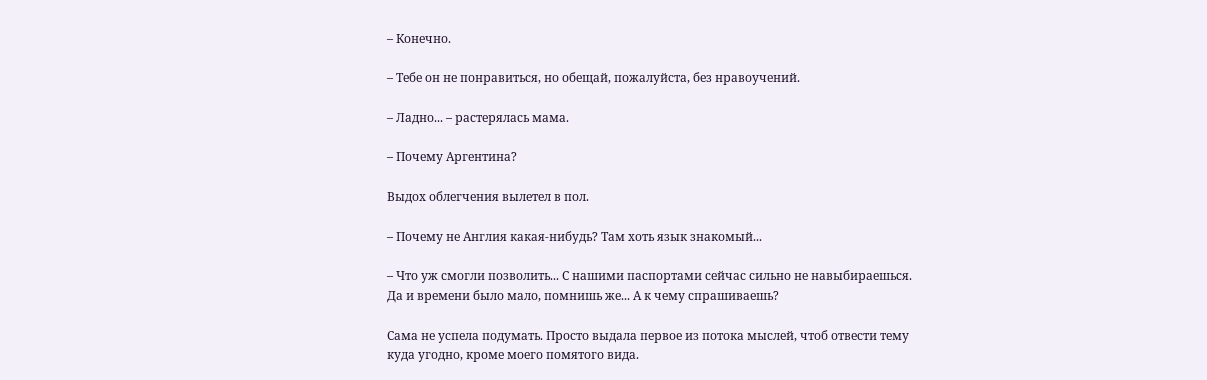– Конечно.

– Тебе он не понравиться, но обещай, пожалуйста, без нравоучений.

– Ладно... – растерялась мама.

– Почему Аргентина?

Выдох облегчения вылетел в пол.

– Почему не Англия какая-нибудь? Там хоть язык знакомый...

– Что уж смогли позволить... С нашими паспортами сейчас сильно не навыбираешься. Да и времени было мало, помнишь же... А к чему спрашиваешь?

Сама не успела подумать. Просто выдала первое из потока мыслей, чтоб отвести тему куда угодно, кроме моего помятого вида.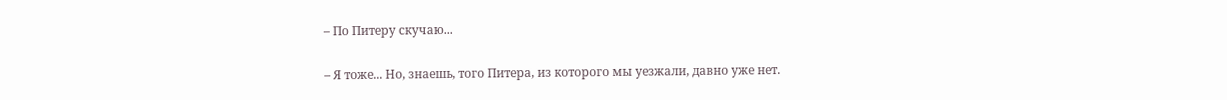– По Питеру скучаю...

– Я тоже... Но, знаешь, того Питера, из которого мы уезжали, давно уже нет.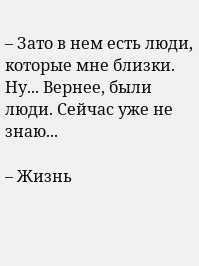– Зато в нем есть люди, которые мне близки. Ну... Вернее, были люди. Сейчас уже не знаю...

– Жизнь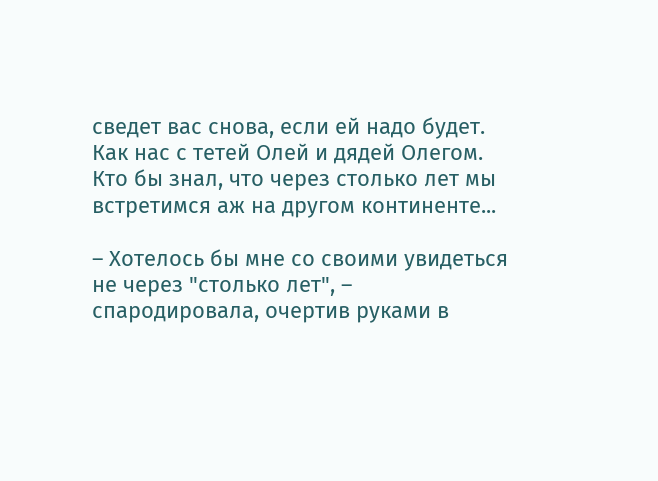сведет вас снова, если ей надо будет. Как нас с тетей Олей и дядей Олегом. Кто бы знал, что через столько лет мы встретимся аж на другом континенте...

– Хотелось бы мне со своими увидеться не через "столько лет", – спародировала, очертив руками в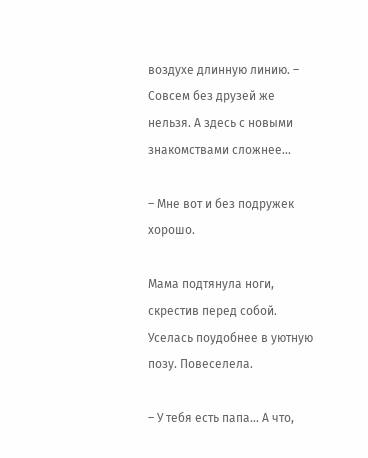воздухе длинную линию. – Совсем без друзей же нельзя. А здесь с новыми знакомствами сложнее...

– Мне вот и без подружек хорошо.

Мама подтянула ноги, скрестив перед собой. Уселась поудобнее в уютную позу. Повеселела.

– У тебя есть папа... А что,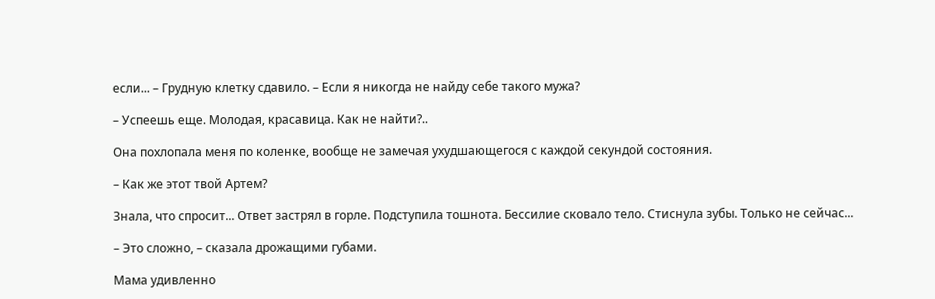если... – Грудную клетку сдавило. – Если я никогда не найду себе такого мужа?

– Успеешь еще. Молодая, красавица. Как не найти?..

Она похлопала меня по коленке, вообще не замечая ухудшающегося с каждой секундой состояния.

– Как же этот твой Артем?

Знала, что спросит... Ответ застрял в горле. Подступила тошнота. Бессилие сковало тело. Стиснула зубы. Только не сейчас...

– Это сложно, – сказала дрожащими губами.

Мама удивленно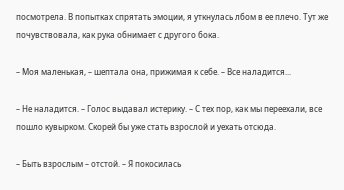посмотрела. В попытках спрятать эмоции, я уткнулась лбом в ее плечо. Тут же почувствовала, как рука обнимает с другого бока.

– Моя маленькая, – шептала она, прижимая к себе. – Все наладится...

– Не наладится. – Голос выдавал истерику. – С тех пор, как мы переехали, все пошло кувырком. Скорей бы уже стать взрослой и уехать отсюда.

– Быть взрослым – отстой. – Я покосилась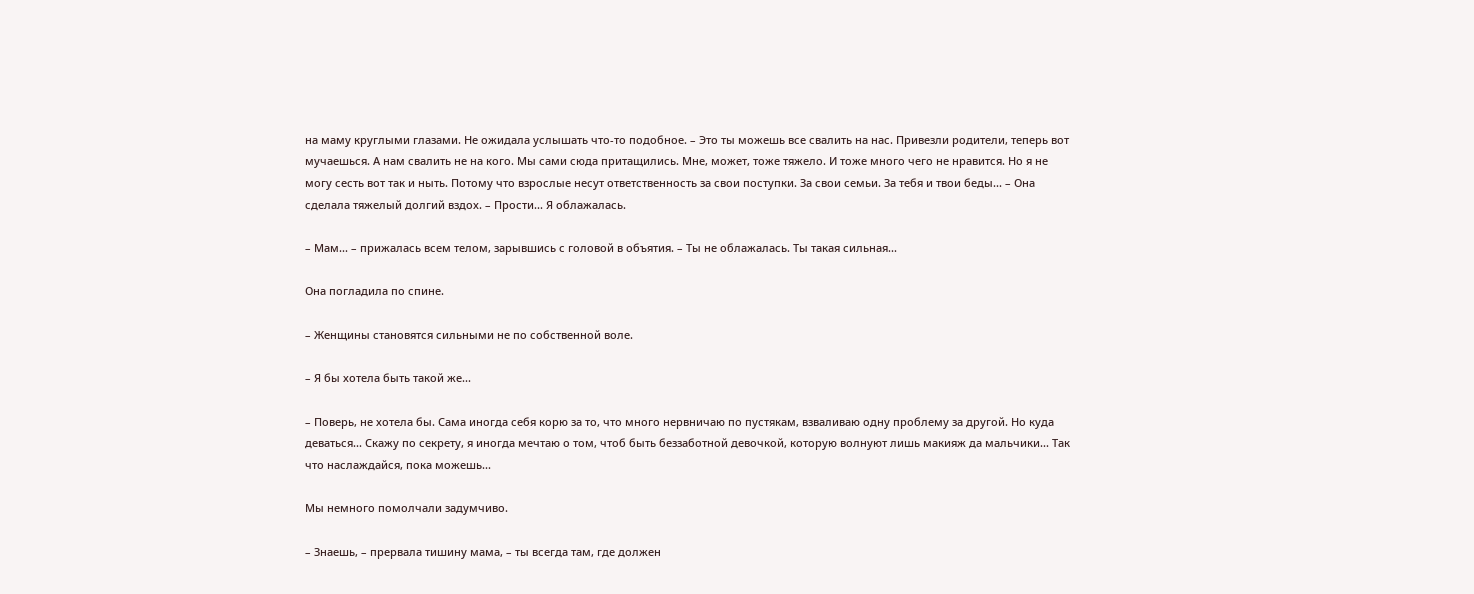на маму круглыми глазами. Не ожидала услышать что-то подобное. – Это ты можешь все свалить на нас. Привезли родители, теперь вот мучаешься. А нам свалить не на кого. Мы сами сюда притащились. Мне, может, тоже тяжело. И тоже много чего не нравится. Но я не могу сесть вот так и ныть. Потому что взрослые несут ответственность за свои поступки. За свои семьи. За тебя и твои беды... – Она сделала тяжелый долгий вздох. – Прости... Я облажалась.

– Мам... – прижалась всем телом, зарывшись с головой в объятия. – Ты не облажалась. Ты такая сильная...

Она погладила по спине.

– Женщины становятся сильными не по собственной воле.

– Я бы хотела быть такой же...

– Поверь, не хотела бы. Сама иногда себя корю за то, что много нервничаю по пустякам, взваливаю одну проблему за другой. Но куда деваться... Скажу по секрету, я иногда мечтаю о том, чтоб быть беззаботной девочкой, которую волнуют лишь макияж да мальчики... Так что наслаждайся, пока можешь...

Мы немного помолчали задумчиво.

– Знаешь, – прервала тишину мама, – ты всегда там, где должен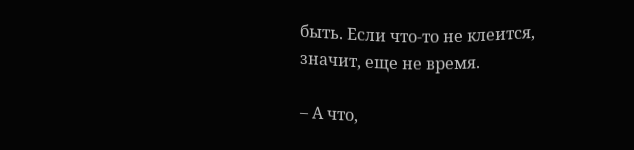быть. Если что-то не клеится, значит, еще не время.

– А что,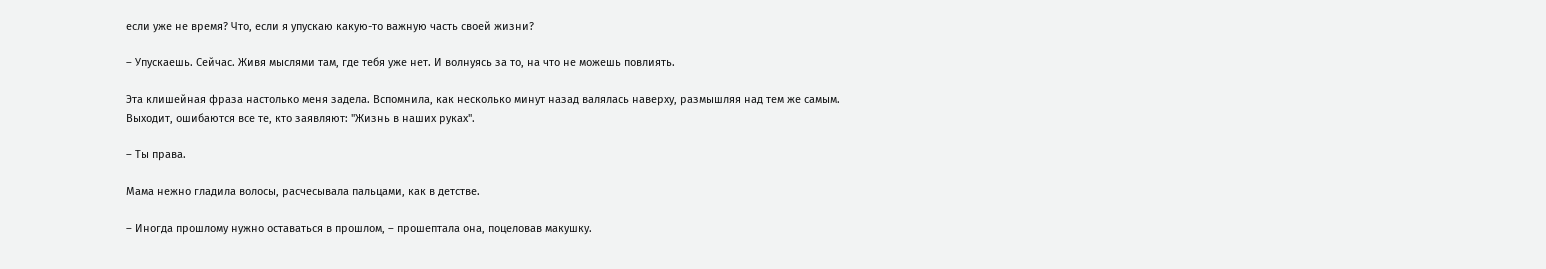если уже не время? Что, если я упускаю какую-то важную часть своей жизни?

– Упускаешь. Сейчас. Живя мыслями там, где тебя уже нет. И волнуясь за то, на что не можешь повлиять.

Эта клишейная фраза настолько меня задела. Вспомнила, как несколько минут назад валялась наверху, размышляя над тем же самым. Выходит, ошибаются все те, кто заявляют: "Жизнь в наших руках".

– Ты права.

Мама нежно гладила волосы, расчесывала пальцами, как в детстве.

– Иногда прошлому нужно оставаться в прошлом, – прошептала она, поцеловав макушку.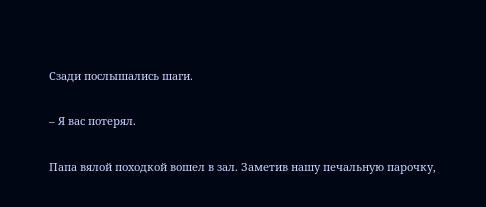Сзади послышались шаги.

– Я вас потерял.

Папа вялой походкой вошел в зал. Заметив нашу печальную парочку,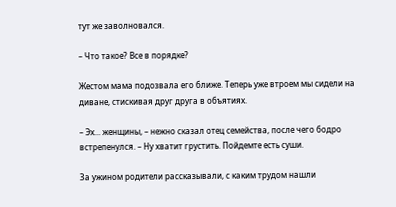тут же заволновался.

– Что такое? Все в порядке?

Жестом мама подозвала его ближе. Теперь уже втроем мы сидели на диване, стискивая друг друга в объятиях.

– Эх... женщины, – нежно сказал отец семейства, после чего бодро встрепенулся. – Ну хватит грустить. Пойдемте есть суши.

За ужином родители рассказывали, с каким трудом нашли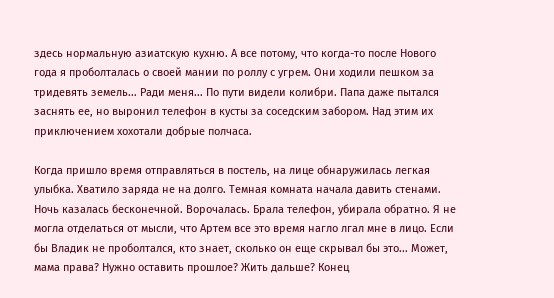здесь нормальную азиатскую кухню. А все потому, что когда-то после Нового года я проболталась о своей мании по роллу с угрем. Они ходили пешком за тридевять земель... Ради меня... По пути видели колибри. Папа даже пытался заснять ее, но выронил телефон в кусты за соседским забором. Над этим их приключением хохотали добрые полчаса.

Когда пришло время отправляться в постель, на лице обнаружилась легкая улыбка. Хватило заряда не на долго. Темная комната начала давить стенами. Ночь казалась бесконечной. Ворочалась. Брала телефон, убирала обратно. Я не могла отделаться от мысли, что Артем все это время нагло лгал мне в лицо. Если бы Владик не проболтался, кто знает, сколько он еще скрывал бы это... Может, мама права? Нужно оставить прошлое? Жить дальше? Конец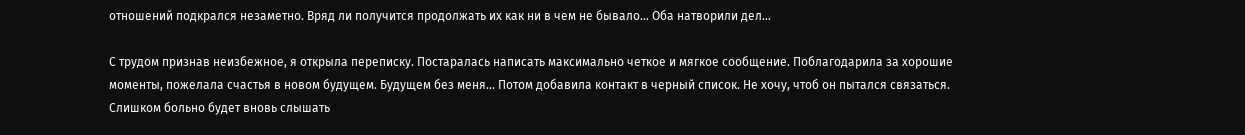отношений подкрался незаметно. Вряд ли получится продолжать их как ни в чем не бывало... Оба натворили дел...

С трудом признав неизбежное, я открыла переписку. Постаралась написать максимально четкое и мягкое сообщение. Поблагодарила за хорошие моменты, пожелала счастья в новом будущем. Будущем без меня... Потом добавила контакт в черный список. Не хочу, чтоб он пытался связаться. Слишком больно будет вновь слышать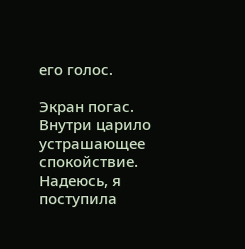его голос.

Экран погас. Внутри царило устрашающее спокойствие. Надеюсь, я поступила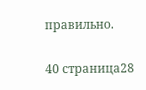правильно.

40 страница28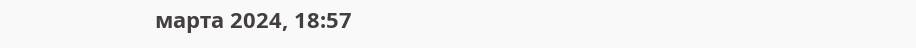марта 2024, 18:57